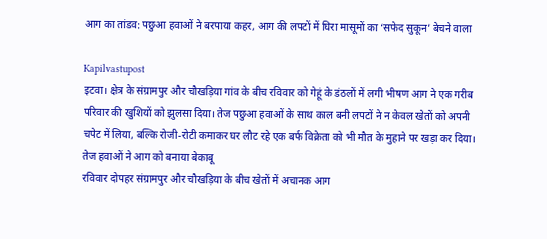आग का तांडव: पछुआ हवाओं ने बरपाया कहर, आग की लपटों में घिरा मासूमों का ‘सफेद सुकून’ बेचने वाला

Kapilvastupost
इटवा। क्षेत्र के संग्रामपुर और चौखड़िया गांव के बीच रविवार को गेहूं के डंठलों में लगी भीषण आग ने एक गरीब परिवार की खुशियों को झुलसा दिया। तेज पछुआ हवाओं के साथ काल बनी लपटों ने न केवल खेतों को अपनी चपेट में लिया, बल्कि रोजी-रोटी कमाकर घर लौट रहे एक बर्फ विक्रेता को भी मौत के मुहाने पर खड़ा कर दिया।
तेज हवाओं ने आग को बनाया बेकाबू
रविवार दोपहर संग्रामपुर और चौखड़िया के बीच खेतों में अचानक आग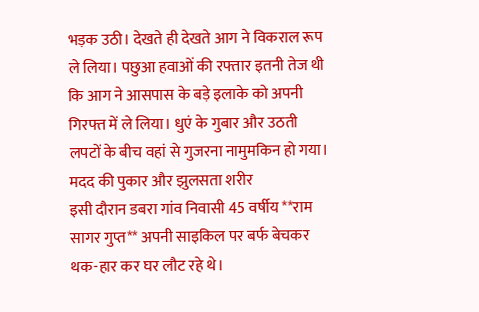भड़क उठी। देखते ही देखते आग ने विकराल रूप ले लिया। पछुआ हवाओं की रफ्तार इतनी तेज थी कि आग ने आसपास के बड़े इलाके को अपनी गिरफ्त में ले लिया। धुएं के गुबार और उठती लपटों के बीच वहां से गुजरना नामुमकिन हो गया।
मदद की पुकार और झुलसता शरीर
इसी दौरान डबरा गांव निवासी 45 वर्षीय **राम सागर गुप्त** अपनी साइकिल पर बर्फ बेचकर थक-हार कर घर लौट रहे थे।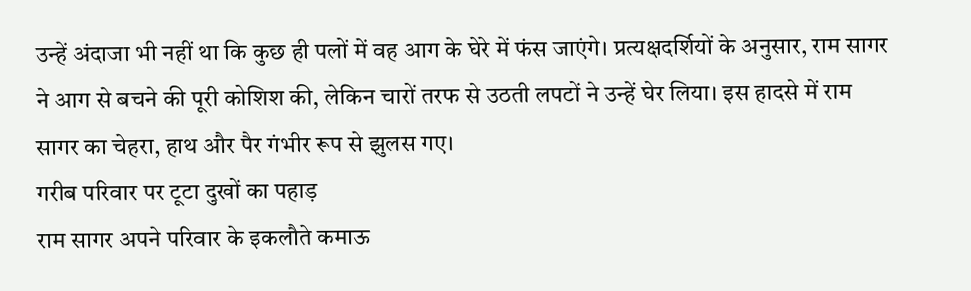उन्हें अंदाजा भी नहीं था कि कुछ ही पलों में वह आग के घेरे में फंस जाएंगे। प्रत्यक्षदर्शियों के अनुसार, राम सागर ने आग से बचने की पूरी कोशिश की, लेकिन चारों तरफ से उठती लपटों ने उन्हें घेर लिया। इस हादसे में राम सागर का चेहरा, हाथ और पैर गंभीर रूप से झुलस गए।
गरीब परिवार पर टूटा दुखों का पहाड़
राम सागर अपने परिवार के इकलौते कमाऊ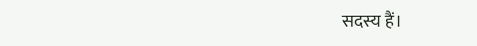सदस्य हैं।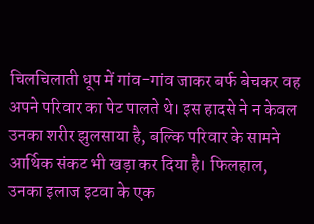चिलचिलाती धूप में गांव-गांव जाकर बर्फ बेचकर वह अपने परिवार का पेट पालते थे। इस हादसे ने न केवल उनका शरीर झुलसाया है, बल्कि परिवार के सामने आर्थिक संकट भी खड़ा कर दिया है। फिलहाल, उनका इलाज इटवा के एक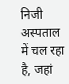निजी अस्पताल में चल रहा है, जहां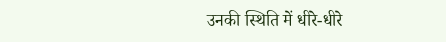उनकी स्थिति में धीरे-धीरे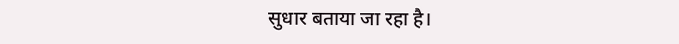सुधार बताया जा रहा है।